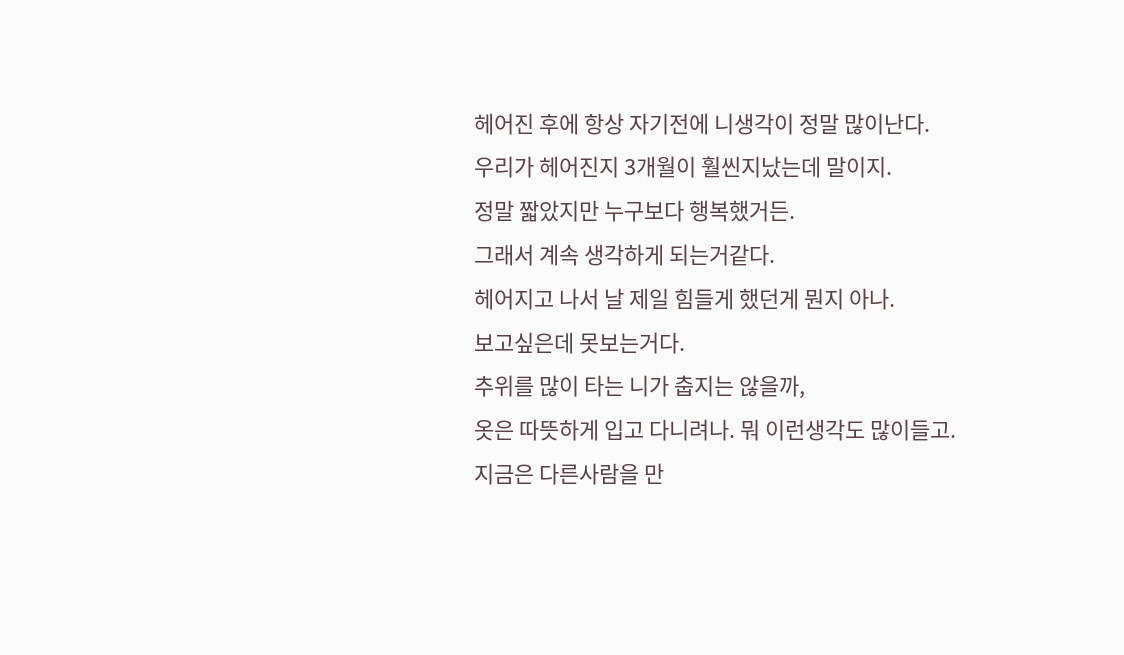헤어진 후에 항상 자기전에 니생각이 정말 많이난다.
우리가 헤어진지 3개월이 훨씬지났는데 말이지.
정말 짧았지만 누구보다 행복했거든.
그래서 계속 생각하게 되는거같다.
헤어지고 나서 날 제일 힘들게 했던게 뭔지 아나.
보고싶은데 못보는거다.
추위를 많이 타는 니가 춥지는 않을까,
옷은 따뜻하게 입고 다니려나. 뭐 이런생각도 많이들고.
지금은 다른사람을 만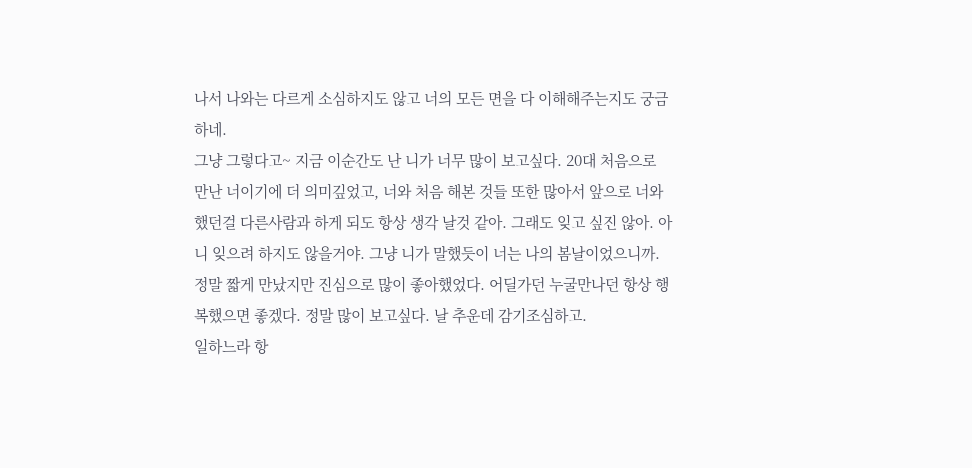나서 나와는 다르게 소심하지도 않고 너의 모든 면을 다 이해해주는지도 궁금하네.
그냥 그렇다고~ 지금 이순간도 난 니가 너무 많이 보고싶다. 20대 처음으로 만난 너이기에 더 의미깊었고, 너와 처음 해본 것들 또한 많아서 앞으로 너와 했던걸 다른사람과 하게 되도 항상 생각 날것 같아. 그래도 잊고 싶진 않아. 아니 잊으려 하지도 않을거야. 그냥 니가 말했듯이 너는 나의 봄날이었으니까. 정말 짧게 만났지만 진심으로 많이 좋아했었다. 어딜가던 누굴만나던 항상 행복했으면 좋겠다. 정말 많이 보고싶다. 날 추운데 감기조심하고.
일하느라 항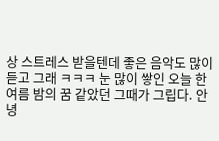상 스트레스 받을텐데 좋은 음악도 많이듣고 그래 ㅋㅋㅋ 눈 많이 쌓인 오늘 한여름 밤의 꿈 같았던 그때가 그립다. 안녕